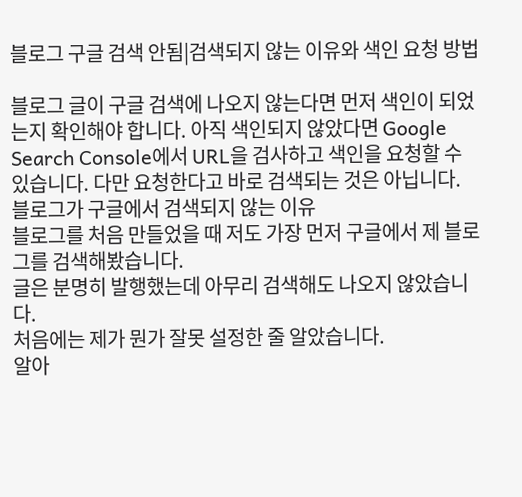블로그 구글 검색 안됨|검색되지 않는 이유와 색인 요청 방법

블로그 글이 구글 검색에 나오지 않는다면 먼저 색인이 되었는지 확인해야 합니다. 아직 색인되지 않았다면 Google Search Console에서 URL을 검사하고 색인을 요청할 수 있습니다. 다만 요청한다고 바로 검색되는 것은 아닙니다.
블로그가 구글에서 검색되지 않는 이유
블로그를 처음 만들었을 때 저도 가장 먼저 구글에서 제 블로그를 검색해봤습니다.
글은 분명히 발행했는데 아무리 검색해도 나오지 않았습니다.
처음에는 제가 뭔가 잘못 설정한 줄 알았습니다.
알아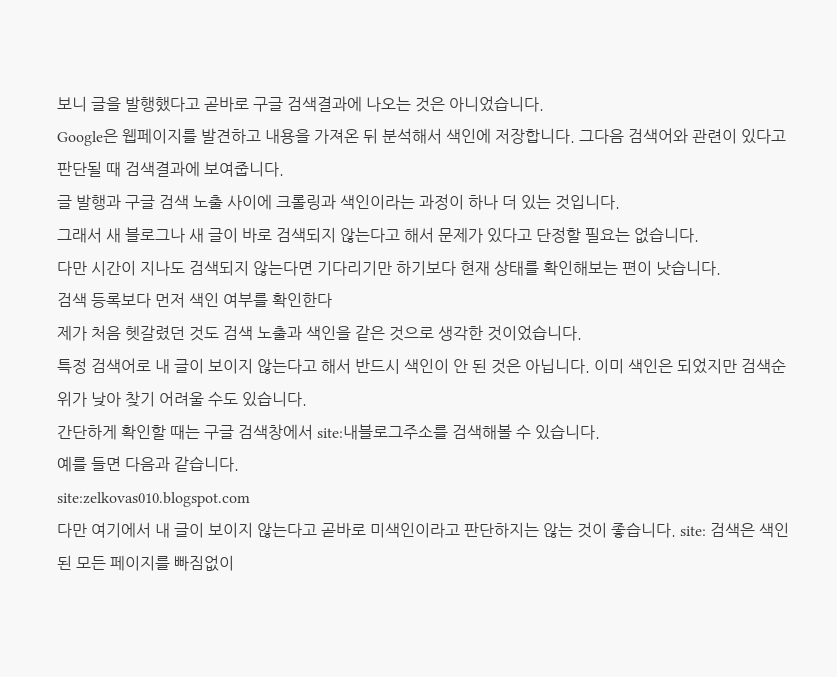보니 글을 발행했다고 곧바로 구글 검색결과에 나오는 것은 아니었습니다.
Google은 웹페이지를 발견하고 내용을 가져온 뒤 분석해서 색인에 저장합니다. 그다음 검색어와 관련이 있다고 판단될 때 검색결과에 보여줍니다.
글 발행과 구글 검색 노출 사이에 크롤링과 색인이라는 과정이 하나 더 있는 것입니다.
그래서 새 블로그나 새 글이 바로 검색되지 않는다고 해서 문제가 있다고 단정할 필요는 없습니다.
다만 시간이 지나도 검색되지 않는다면 기다리기만 하기보다 현재 상태를 확인해보는 편이 낫습니다.
검색 등록보다 먼저 색인 여부를 확인한다
제가 처음 헷갈렸던 것도 검색 노출과 색인을 같은 것으로 생각한 것이었습니다.
특정 검색어로 내 글이 보이지 않는다고 해서 반드시 색인이 안 된 것은 아닙니다. 이미 색인은 되었지만 검색순위가 낮아 찾기 어려울 수도 있습니다.
간단하게 확인할 때는 구글 검색창에서 site:내블로그주소를 검색해볼 수 있습니다.
예를 들면 다음과 같습니다.
site:zelkovas010.blogspot.com
다만 여기에서 내 글이 보이지 않는다고 곧바로 미색인이라고 판단하지는 않는 것이 좋습니다. site: 검색은 색인된 모든 페이지를 빠짐없이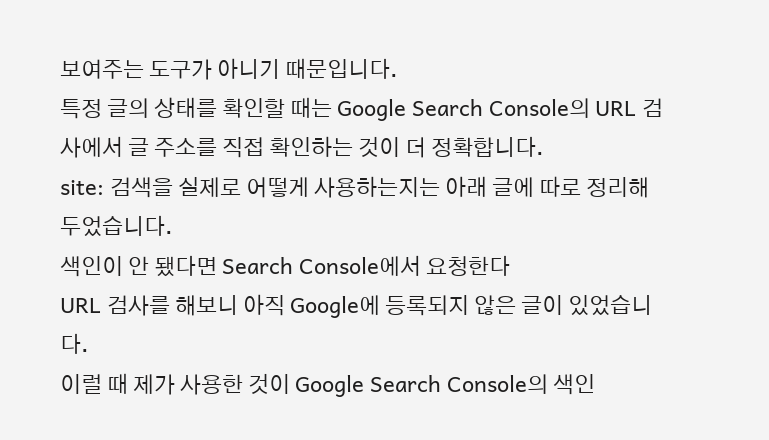보여주는 도구가 아니기 때문입니다.
특정 글의 상태를 확인할 때는 Google Search Console의 URL 검사에서 글 주소를 직접 확인하는 것이 더 정확합니다.
site: 검색을 실제로 어떻게 사용하는지는 아래 글에 따로 정리해 두었습니다.
색인이 안 됐다면 Search Console에서 요청한다
URL 검사를 해보니 아직 Google에 등록되지 않은 글이 있었습니다.
이럴 때 제가 사용한 것이 Google Search Console의 색인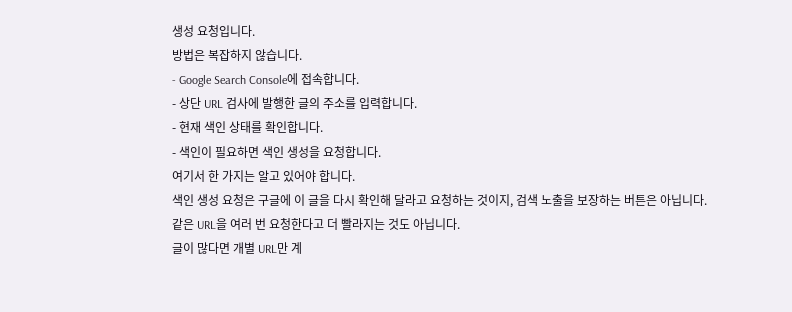생성 요청입니다.
방법은 복잡하지 않습니다.
- Google Search Console에 접속합니다.
- 상단 URL 검사에 발행한 글의 주소를 입력합니다.
- 현재 색인 상태를 확인합니다.
- 색인이 필요하면 색인 생성을 요청합니다.
여기서 한 가지는 알고 있어야 합니다.
색인 생성 요청은 구글에 이 글을 다시 확인해 달라고 요청하는 것이지, 검색 노출을 보장하는 버튼은 아닙니다.
같은 URL을 여러 번 요청한다고 더 빨라지는 것도 아닙니다.
글이 많다면 개별 URL만 계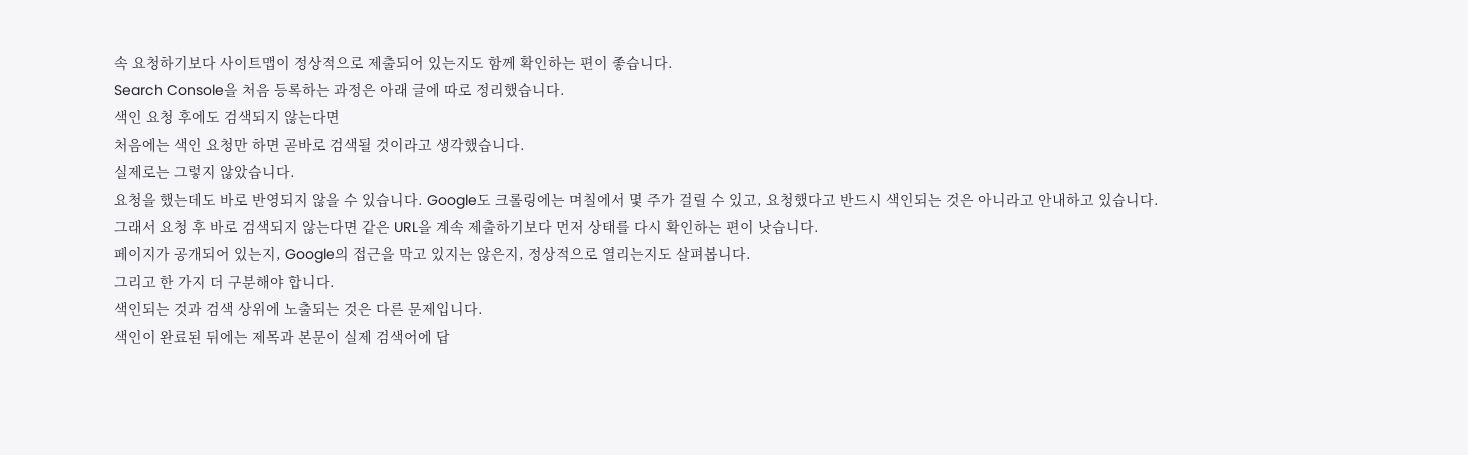속 요청하기보다 사이트맵이 정상적으로 제출되어 있는지도 함께 확인하는 편이 좋습니다.
Search Console을 처음 등록하는 과정은 아래 글에 따로 정리했습니다.
색인 요청 후에도 검색되지 않는다면
처음에는 색인 요청만 하면 곧바로 검색될 것이라고 생각했습니다.
실제로는 그렇지 않았습니다.
요청을 했는데도 바로 반영되지 않을 수 있습니다. Google도 크롤링에는 며칠에서 몇 주가 걸릴 수 있고, 요청했다고 반드시 색인되는 것은 아니라고 안내하고 있습니다.
그래서 요청 후 바로 검색되지 않는다면 같은 URL을 계속 제출하기보다 먼저 상태를 다시 확인하는 편이 낫습니다.
페이지가 공개되어 있는지, Google의 접근을 막고 있지는 않은지, 정상적으로 열리는지도 살펴봅니다.
그리고 한 가지 더 구분해야 합니다.
색인되는 것과 검색 상위에 노출되는 것은 다른 문제입니다.
색인이 완료된 뒤에는 제목과 본문이 실제 검색어에 답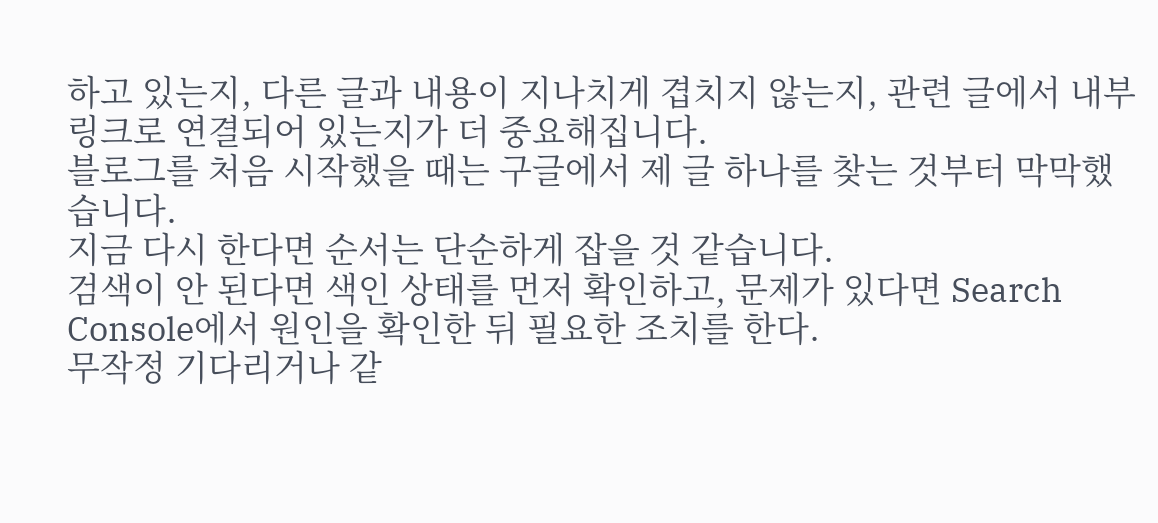하고 있는지, 다른 글과 내용이 지나치게 겹치지 않는지, 관련 글에서 내부링크로 연결되어 있는지가 더 중요해집니다.
블로그를 처음 시작했을 때는 구글에서 제 글 하나를 찾는 것부터 막막했습니다.
지금 다시 한다면 순서는 단순하게 잡을 것 같습니다.
검색이 안 된다면 색인 상태를 먼저 확인하고, 문제가 있다면 Search Console에서 원인을 확인한 뒤 필요한 조치를 한다.
무작정 기다리거나 같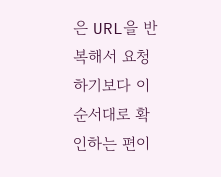은 URL을 반복해서 요청하기보다 이 순서대로 확인하는 편이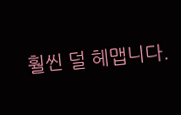훨씬 덜 헤맵니다.